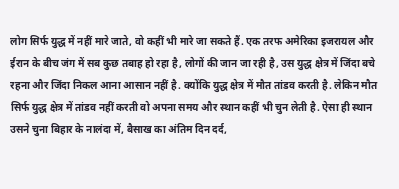लोग सिर्फ युद्ध में नहीं मारे जाते, वो कहीं भी मारे जा सकते हैं. एक तरफ अमेरिका इजरायल और ईरान के बीच जंग में सब कुछ तबाह हो रहा है, लोगों की जान जा रही है, उस युद्ध क्षेत्र में जिंदा बचे रहना और जिंदा निकल आना आसान नहीं है. क्योंकि युद्ध क्षेत्र में मौत तांडव करती है. लेकिन मौत सिर्फ युद्ध क्षेत्र में तांडव नहीं करती वो अपना समय और स्थान कहीं भी चुन लेती है. ऐसा ही स्थान उसने चुना बिहार के नालंदा में, बैसाख का अंतिम दिन दर्द,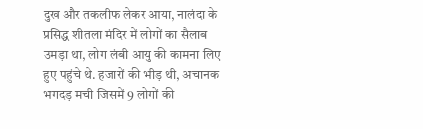दुख और तकलीफ लेकर आया, नालंदा के प्रसिद्ध शीतला मंदिर में लोगों का सैलाब उमड़ा था, लोग लंबी आयु की कामना लिए हुए पहुंचे थे. हजारों की भीड़ थी, अचानक भगदड़ मची जिसमें 9 लोगों की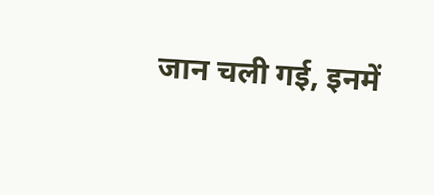जान चली गई, इनमें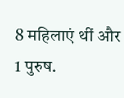8 महिलाएं थीं और 1 पुरुष.